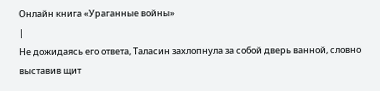Онлайн книга «Ураганные войны»
|
Не дожидаясь его ответа, Таласин захлопнула за собой дверь ванной, словно выставив щит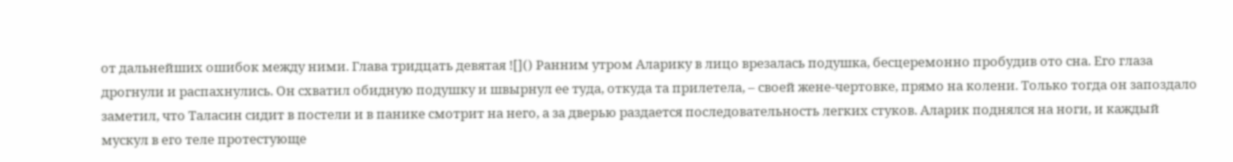от дальнейших ошибок между ними. Глава тридцать девятая ![]() Ранним утром Аларику в лицо врезалась подушка, бесцеремонно пробудив ото сна. Его глаза дрогнули и распахнулись. Он схватил обидную подушку и швырнул ее туда, откуда та прилетела, – своей жене-чертовке, прямо на колени. Только тогда он запоздало заметил, что Таласин сидит в постели и в панике смотрит на него, а за дверью раздается последовательность легких стуков. Аларик поднялся на ноги, и каждый мускул в его теле протестующе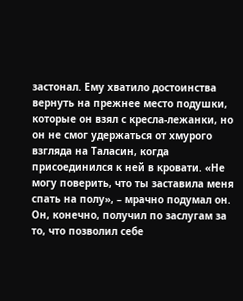застонал. Ему хватило достоинства вернуть на прежнее место подушки, которые он взял с кресла-лежанки, но он не смог удержаться от хмурого взгляда на Таласин, когда присоединился к ней в кровати. «Не могу поверить, что ты заставила меня спать на полу», – мрачно подумал он. Он, конечно, получил по заслугам за то, что позволил себе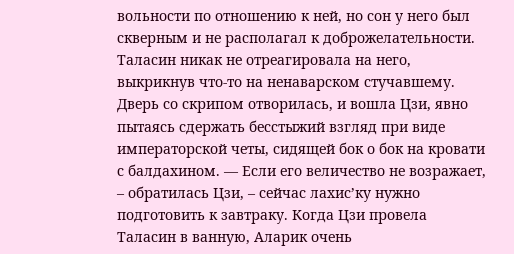вольности по отношению к ней, но сон у него был скверным и не располагал к доброжелательности. Таласин никак не отреагировала на него, выкрикнув что-то на ненаварском стучавшему. Дверь со скрипом отворилась, и вошла Цзи, явно пытаясь сдержать бесстыжий взгляд при виде императорской четы, сидящей бок о бок на кровати с балдахином. — Если его величество не возражает, – обратилась Цзи, – сейчас лахис’ку нужно подготовить к завтраку. Когда Цзи провела Таласин в ванную, Аларик очень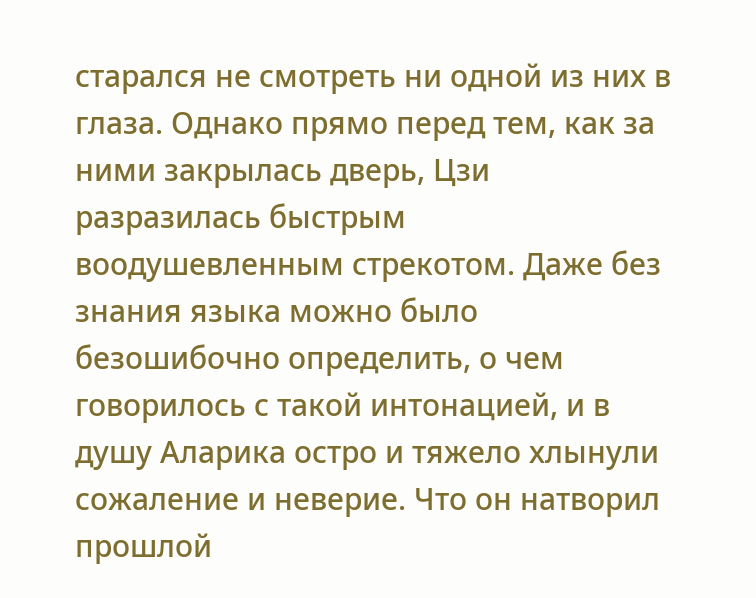старался не смотреть ни одной из них в глаза. Однако прямо перед тем, как за ними закрылась дверь, Цзи разразилась быстрым воодушевленным стрекотом. Даже без знания языка можно было безошибочно определить, о чем говорилось с такой интонацией, и в душу Аларика остро и тяжело хлынули сожаление и неверие. Что он натворил прошлой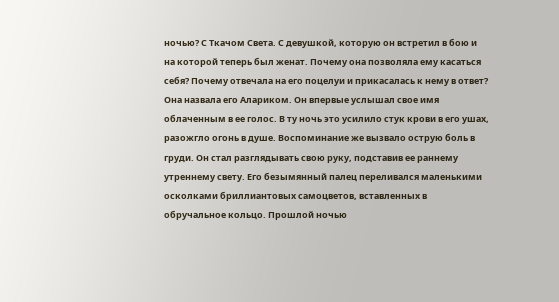ночью? С Ткачом Света. С девушкой, которую он встретил в бою и на которой теперь был женат. Почему она позволяла ему касаться себя? Почему отвечала на его поцелуи и прикасалась к нему в ответ? Она назвала его Алариком. Он впервые услышал свое имя облаченным в ее голос. В ту ночь это усилило стук крови в его ушах, разожгло огонь в душе. Воспоминание же вызвало острую боль в груди. Он стал разглядывать свою руку, подставив ее раннему утреннему свету. Его безымянный палец переливался маленькими осколками бриллиантовых самоцветов, вставленных в обручальное кольцо. Прошлой ночью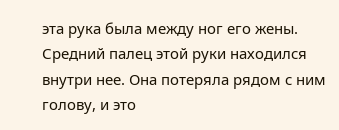эта рука была между ног его жены. Средний палец этой руки находился внутри нее. Она потеряла рядом с ним голову, и это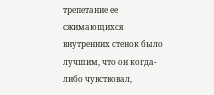трепетание ее сжимающихся внутренних стенок было лучшим, что он когда-либо чувствовал,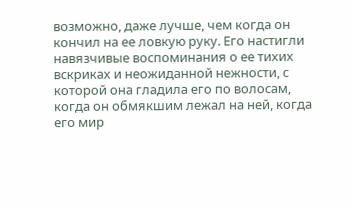возможно, даже лучше, чем когда он кончил на ее ловкую руку. Его настигли навязчивые воспоминания о ее тихих вскриках и неожиданной нежности, с которой она гладила его по волосам, когда он обмякшим лежал на ней, когда его мир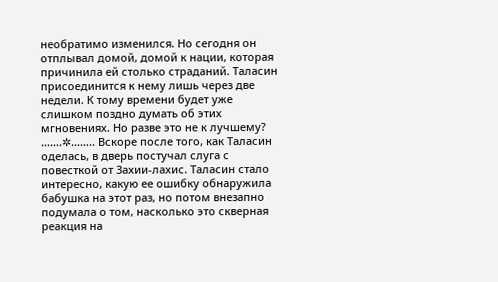необратимо изменился. Но сегодня он отплывал домой, домой к нации, которая причинила ей столько страданий. Таласин присоединится к нему лишь через две недели. К тому времени будет уже слишком поздно думать об этих мгновениях. Но разве это не к лучшему? …….✲…….. Вскоре после того, как Таласин оделась, в дверь постучал слуга с повесткой от Захии-лахис. Таласин стало интересно, какую ее ошибку обнаружила бабушка на этот раз, но потом внезапно подумала о том, насколько это скверная реакция на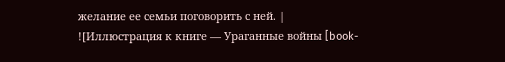желание ее семьи поговорить с ней. |
![Иллюстрация к книге — Ураганные войны [book-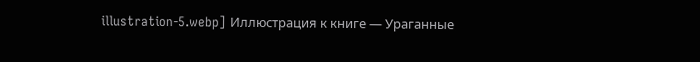illustration-5.webp] Иллюстрация к книге — Ураганные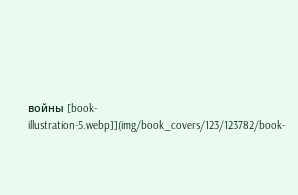войны [book-illustration-5.webp]](img/book_covers/123/123782/book-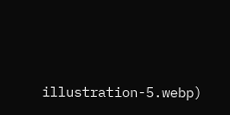illustration-5.webp)